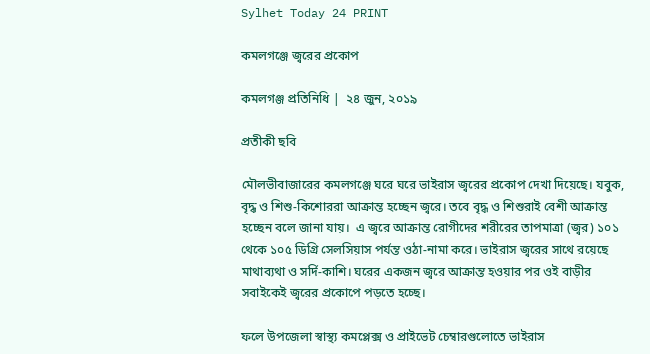Sylhet Today 24 PRINT

কমলগঞ্জে জ্বরের প্রকোপ

কমলগঞ্জ প্রতিনিধি |  ২৪ জুন, ২০১৯

প্রতীকী ছবি

মৌলভীবাজারের কমলগঞ্জে ঘরে ঘরে ভাইরাস জ্বরের প্রকোপ দেখা দিয়েছে। যবুক, বৃদ্ধ ও শিশু-কিশোররা আক্রান্ত হচ্ছেন জ্বরে। তবে বৃদ্ধ ও শিশুরাই বেশী আক্রান্ত হচ্ছেন বলে জানা যায়।  এ জ্বরে আক্রান্ত রোগীদের শরীরের তাপমাত্রা (জ্বর) ১০১ থেকে ১০৫ ডিগ্রি সেলসিয়াস পর্যন্ত ওঠা-নামা করে। ভাইরাস জ্বরের সাথে রয়েছে মাথাব্যথা ও সর্দি-কাশি। ঘরের একজন জ্বরে আক্রান্ত হওয়ার পর ওই বাড়ীর সবাইকেই জ্বরের প্রকোপে পড়তে হচ্ছে।

ফলে উপজেলা স্বাস্থ্য কমপ্লেক্স ও প্রাইভেট চেম্বারগুলোতে ভাইরাস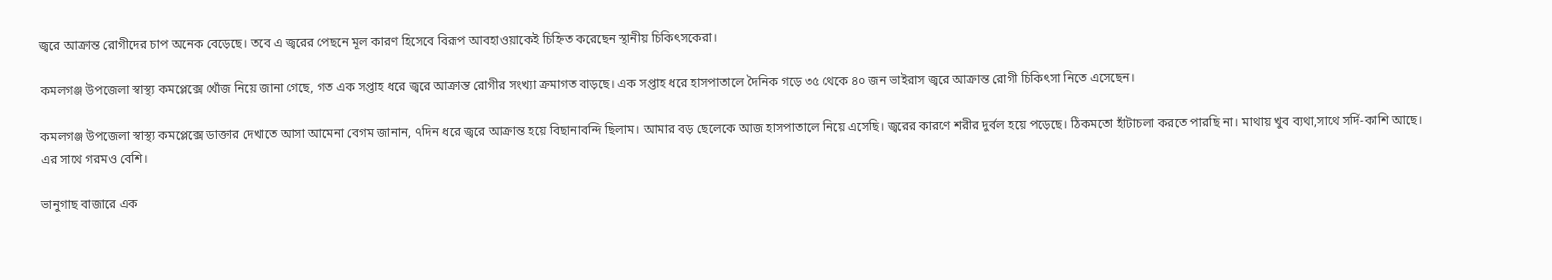জ্বরে আক্রান্ত রোগীদের চাপ অনেক বেড়েছে। তবে এ জ্বরের পেছনে মূল কারণ হিসেবে বিরূপ আবহাওয়াকেই চিহ্নিত করেছেন স্থানীয় চিকিৎসকেরা।

কমলগঞ্জ উপজেলা স্বাস্থ্য কমপ্লেক্সে খোঁজ নিয়ে জানা গেছে, গত এক সপ্তাহ ধরে জ্বরে আক্রান্ত রোগীর সংখ্যা ক্রমাগত বাড়ছে। এক সপ্তাহ ধরে হাসপাতালে দৈনিক গড়ে ৩৫ থেকে ৪০ জন ভাইরাস জ্বরে আক্রান্ত রোগী চিকিৎসা নিতে এসেছেন।

কমলগঞ্জ উপজেলা স্বাস্থ্য কমপ্লেক্সে ডাক্তার দেখাতে আসা আমেনা বেগম জানান, ৭দিন ধরে জ্বরে আক্রান্ত হয়ে বিছানাবন্দি ছিলাম। আমার বড় ছেলেকে আজ হাসপাতালে নিয়ে এসেছি। জ্বরের কারণে শরীর দুর্বল হয়ে পড়েছে। ঠিকমতো হাঁটাচলা করতে পারছি না। মাথায় খুব ব্যথা,সাথে সর্দি-কাশি আছে। এর সাথে গরমও বেশি।

ভানুগাছ বাজারে এক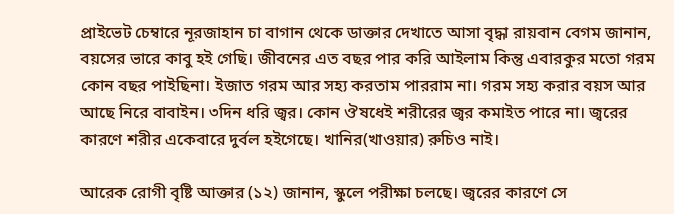প্রাইভেট চেম্বারে নূরজাহান চা বাগান থেকে ডাক্তার দেখাতে আসা বৃদ্ধা রায়বান বেগম জানান, বয়সের ভারে কাবু হই গেছি। জীবনের এত বছর পার করি আইলাম কিন্তু এবারকুর মতো গরম কোন বছর পাইছিনা। ইজাত গরম আর সহ্য করতাম পাররাম না। গরম সহ্য করার বয়স আর আছে নিরে বাবাইন। ৩দিন ধরি জ্বর। কোন ঔষধেই শরীরের জ্বর কমাইত পারে না। জ্বরের কারণে শরীর একেবারে দুর্বল হইগেছে। খানির(খাওয়ার) রুচিও নাই।

আরেক রোগী বৃষ্টি আক্তার (১২) জানান, স্কুলে পরীক্ষা চলছে। জ্বরের কারণে সে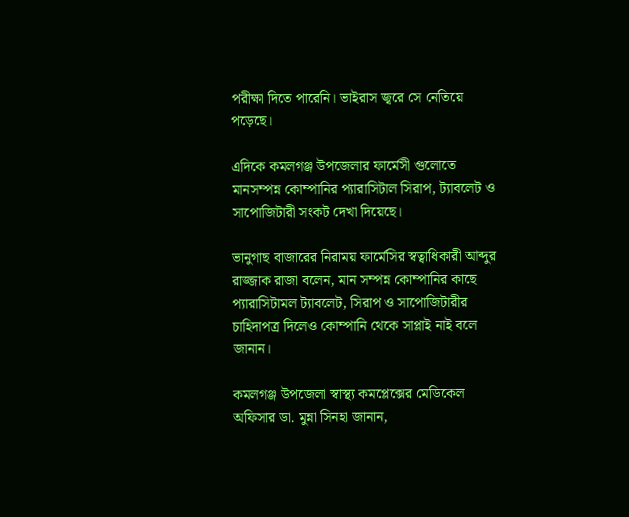পরীক্ষা দিতে পারেনি। ভাইরাস জ্বরে সে নেতিয়ে পড়েছে।

এদিকে কমলগঞ্জ উপজেলার ফার্মেসী গুলোতে মানসম্পন্ন কোম্পানির প্যারাসিটাল সিরাপ, ট্যাবলেট ও সাপোজিটারী সংকট দেখা দিয়েছে।

ভানুগাছ বাজারের নিরাময় ফার্মেসির স্বত্বাধিকারী আব্দুর রাজ্জাক রাজা বলেন, মান সম্পন্ন কোম্পানির কাছে প্যারাসিটামল ট্যাবলেট, সিরাপ ও সাপোজিটারীর চাহিদাপত্র দিলেও কোম্পানি থেকে সাপ্লাই নাই বলে জানান।

কমলগঞ্জ উপজেলা স্বাস্থ্য কমপ্লেক্সের মেডিকেল অফিসার ডা. মুন্না সিনহা জানান,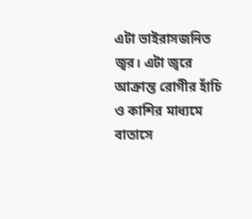এটা ভাইরাসজনিত জ্বর। এটা জ্বরে আক্রান্ত রোগীর হাঁচি ও কাশির মাধ্যমে বাতাসে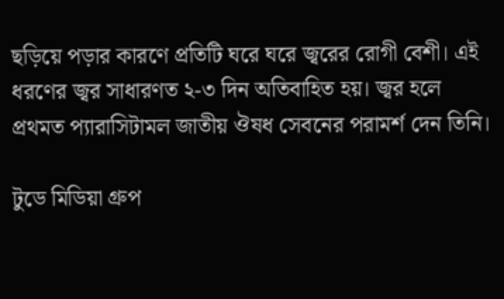ছড়িয়ে পড়ার কারণে প্রতিটি ঘরে ঘরে জ্বরের রোগী বেশী। এই ধরণের জ্বর সাধারণত ২-৩ দিন অতিবাহিত হয়। জ্বর হলে প্রথমত প্যারাসিটামল জাতীয় ঔষধ সেবনের পরামর্শ দেন তিনি।

টুডে মিডিয়া গ্রুপ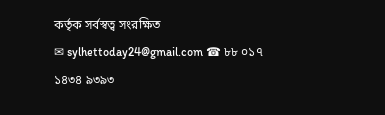কর্তৃক সর্বস্বত্ব সংরক্ষিত
✉ sylhettoday24@gmail.com ☎ ৮৮ ০১৭ ১৪৩৪ ৯৩৯৩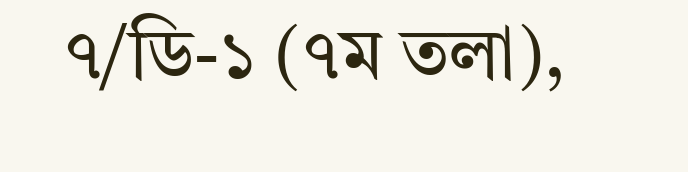৭/ডি-১ (৭ম তলা),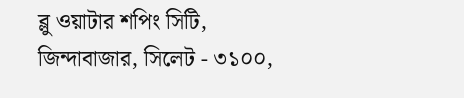ব্লু ওয়াটার শপিং সিটি,
জিন্দাবাজার, সিলেট - ৩১০০,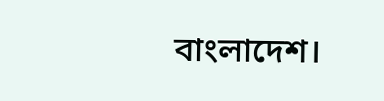বাংলাদেশ।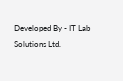Developed By - IT Lab Solutions Ltd.